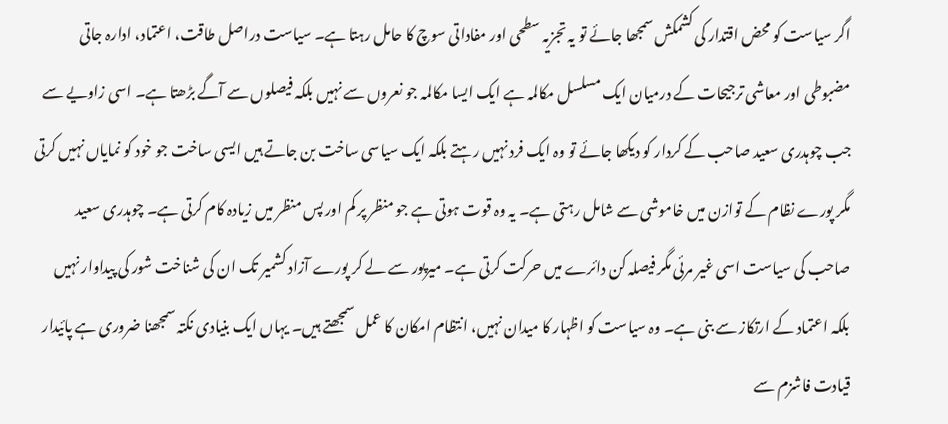اگر سیاست کو محض اقتدار کی کشمکش سمجھا جائے تو یہ تجزیہ سطحی اور مفاداتی سوچ کا حامل رہتا ہے۔ سیاست دراصل طاقت، اعتماد، ادارہ جاتی مضبوطی اور معاشی ترجیحات کے درمیان ایک مسلسل مکالمہ ہے ایک ایسا مکالمہ جو نعروں سے نہیں بلکہ فیصلوں سے آگے بڑھتا ہے۔ اسی زاویے سے جب چوہدری سعید صاحب کے کردار کو دیکھا جائے تو وہ ایک فرد نہیں رہتے بلکہ ایک سیاسی ساخت بن جاتے ہیں ایسی ساخت جو خود کو نمایاں نہیں کرتی مگر پورے نظام کے توازن میں خاموشی سے شامل رہتی ہے۔ یہ وہ قوت ہوتی ہے جو منظر پر کم اور پس منظر میں زیادہ کام کرتی ہے۔ چوہدری سعید صاحب کی سیاست اسی غیر مرئی مگر فیصلہ کن دائرے میں حرکت کرتی ہے۔ میرپور سے لے کر پورے آزاد کشمیر تک ان کی شناخت شور کی پیداوار نہیں بلکہ اعتماد کے ارتکاز سے بنی ہے۔ وہ سیاست کو اظہار کا میدان نہیں، انتظام امکان کا عمل سمجھتے ہیں۔ یہاں ایک بنیادی نکتہ سمجھنا ضروری ہے پائیدار قیادت فاشزم سے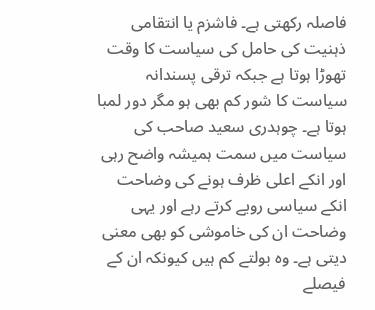فاصلہ رکھتی ہے۔ فاشزم یا انتقامی ذہنیت کی حامل کی سیاست کا وقت تھوڑا ہوتا ہے جبکہ ترقی پسندانہ سیاست کا شور کم بھی ہو مگر دور لمبا ہوتا ہے۔ چوہدری سعید صاحب کی سیاست میں سمت ہمیشہ واضح رہی اور انکے اعلی ظرف ہونے کی وضاحت انکے سیاسی رویے کرتے رہے اور یہی وضاحت ان کی خاموشی کو بھی معنی دیتی ہے۔ وہ بولتے کم ہیں کیونکہ ان کے فیصلے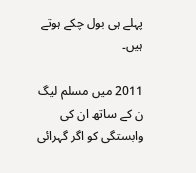پہلے ہی بول چکے ہوتے ہیں۔

2011 میں مسلم لیگ ن کے ساتھ ان کی وابستگی کو اگر گہرائی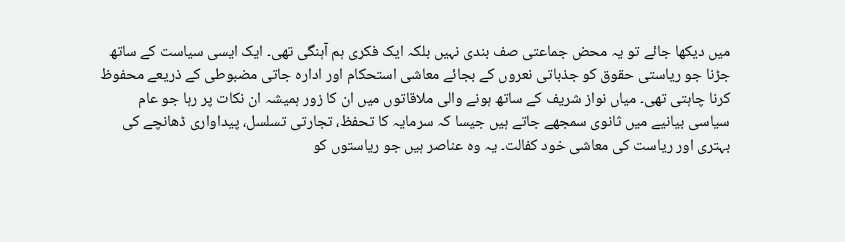میں دیکھا جائے تو یہ محض جماعتی صف بندی نہیں بلکہ ایک فکری ہم آہنگی تھی۔ ایک ایسی سیاست کے ساتھ جڑنا جو ریاستی حقوق کو جذباتی نعروں کے بجائے معاشی استحکام اور ادارہ جاتی مضبوطی کے ذریعے محفوظ کرنا چاہتی تھی۔ میاں نواز شریف کے ساتھ ہونے والی ملاقاتوں میں ان کا زور ہمیشہ ان نکات پر رہا جو عام سیاسی بیانیے میں ثانوی سمجھے جاتے ہیں جیسا کہ سرمایہ کا تحفظ، تجارتی تسلسل، پیداواری ڈھانچے کی بہتری اور ریاست کی معاشی خود کفالت۔ یہ وہ عناصر ہیں جو ریاستوں کو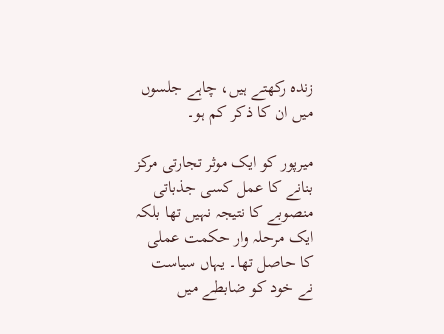زندہ رکھتے ہیں، چاہے جلسوں میں ان کا ذکر کم ہو۔

میرپور کو ایک موثر تجارتی مرکز بنانے کا عمل کسی جذباتی منصوبے کا نتیجہ نہیں تھا بلکہ ایک مرحلہ وار حکمت عملی کا حاصل تھا۔ یہاں سیاست نے خود کو ضابطے میں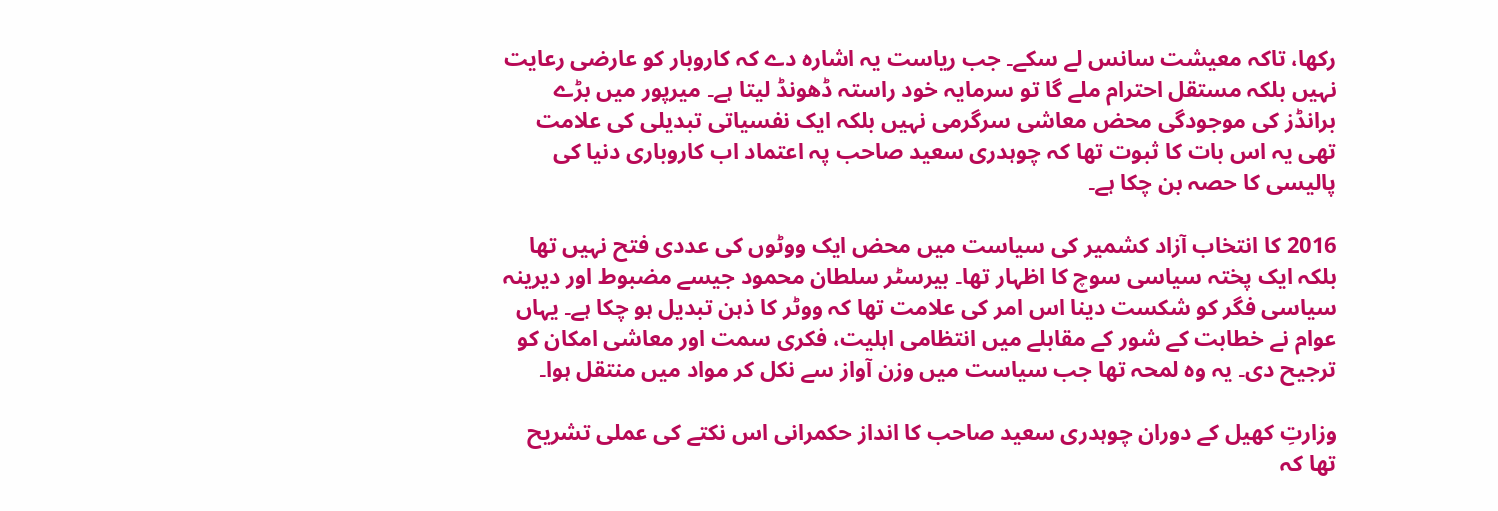رکھا، تاکہ معیشت سانس لے سکے۔ جب ریاست یہ اشارہ دے کہ کاروبار کو عارضی رعایت نہیں بلکہ مستقل احترام ملے گا تو سرمایہ خود راستہ ڈھونڈ لیتا ہے۔ میرپور میں بڑے برانڈز کی موجودگی محض معاشی سرگرمی نہیں بلکہ ایک نفسیاتی تبدیلی کی علامت تھی یہ اس بات کا ثبوت تھا کہ چوہدری سعید صاحب پہ اعتماد اب کاروباری دنیا کی پالیسی کا حصہ بن چکا ہے۔

2016 کا انتخاب آزاد کشمیر کی سیاست میں محض ایک ووٹوں کی عددی فتح نہیں تھا بلکہ ایک پختہ سیاسی سوچ کا اظہار تھا۔ بیرسٹر سلطان محمود جیسے مضبوط اور دیرینہ سیاسی فگر کو شکست دینا اس امر کی علامت تھا کہ ووٹر کا ذہن تبدیل ہو چکا ہے۔ یہاں عوام نے خطابت کے شور کے مقابلے میں انتظامی اہلیت، فکری سمت اور معاشی امکان کو ترجیح دی۔ یہ وہ لمحہ تھا جب سیاست میں وزن آواز سے نکل کر مواد میں منتقل ہوا۔

وزارتِ کھیل کے دوران چوہدری سعید صاحب کا انداز حکمرانی اس نکتے کی عملی تشریح تھا کہ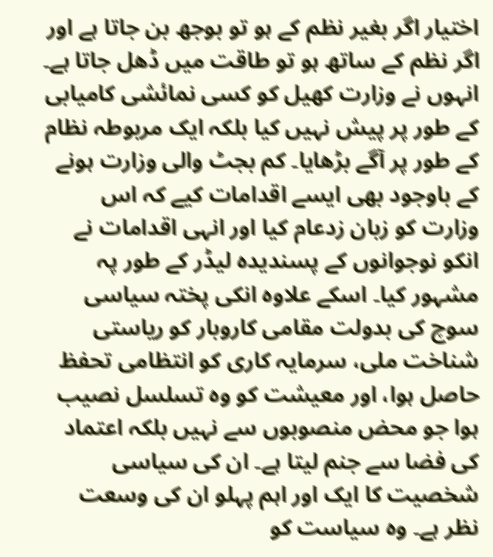اختیار اگر بغیر نظم کے ہو تو بوجھ بن جاتا ہے اور اگر نظم کے ساتھ ہو تو طاقت میں ڈھل جاتا ہے۔ انہوں نے وزارت کھیل کو کسی نمائشی کامیابی کے طور پر پیش نہیں کیا بلکہ ایک مربوطہ نظام کے طور پر آگے بڑھایا۔ کم بجٹ والی وزارت ہونے کے باوجود بھی ایسے اقدامات کیے کہ اس وزارت کو زبان زدعام کیا اور انہی اقدامات نے انکو نوجوانوں کے پسندیدہ لیڈر کے طور پہ مشہور کیا۔ اسکے علاوہ انکی پختہ سیاسی سوچ کی بدولت مقامی کاروبار کو ریاستی شناخت ملی، سرمایہ کاری کو انتظامی تحفظ حاصل ہوا، اور معیشت کو وہ تسلسل نصیب ہوا جو محض منصوبوں سے نہیں بلکہ اعتماد کی فضا سے جنم لیتا ہے۔ ان کی سیاسی شخصیت کا ایک اور اہم پہلو ان کی وسعت نظر ہے۔ وہ سیاست کو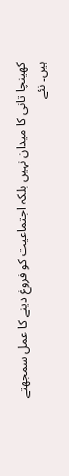کھینچا تانی کا میدان نہیں بلکہ اجتماعیت کو فروغ دینے کا عمل سمجھتے ہیں۔ نئے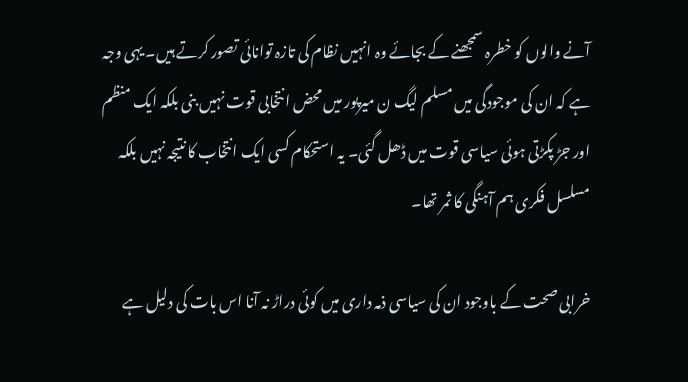آنے والوں کو خطرہ سمجھنے کے بجائے وہ انہیں نظام کی تازہ توانائی تصور کرتے ہیں۔ یہی وجہ ہے کہ ان کی موجودگی میں مسلم لیگ ن میرپور میں محض انتخابی قوت نہیں بنی بلکہ ایک منظم اور جڑ پکڑتی ہوئی سیاسی قوت میں ڈھل گئی۔ یہ استحکام کسی ایک انتخاب کا نتیجہ نہیں بلکہ مسلسل فکری ہم آہنگی کا ثمر تھا۔

خرابی صحت کے باوجود ان کی سیاسی ذمہ داری میں کوئی دراڑ نہ آنا اس بات کی دلیل ہے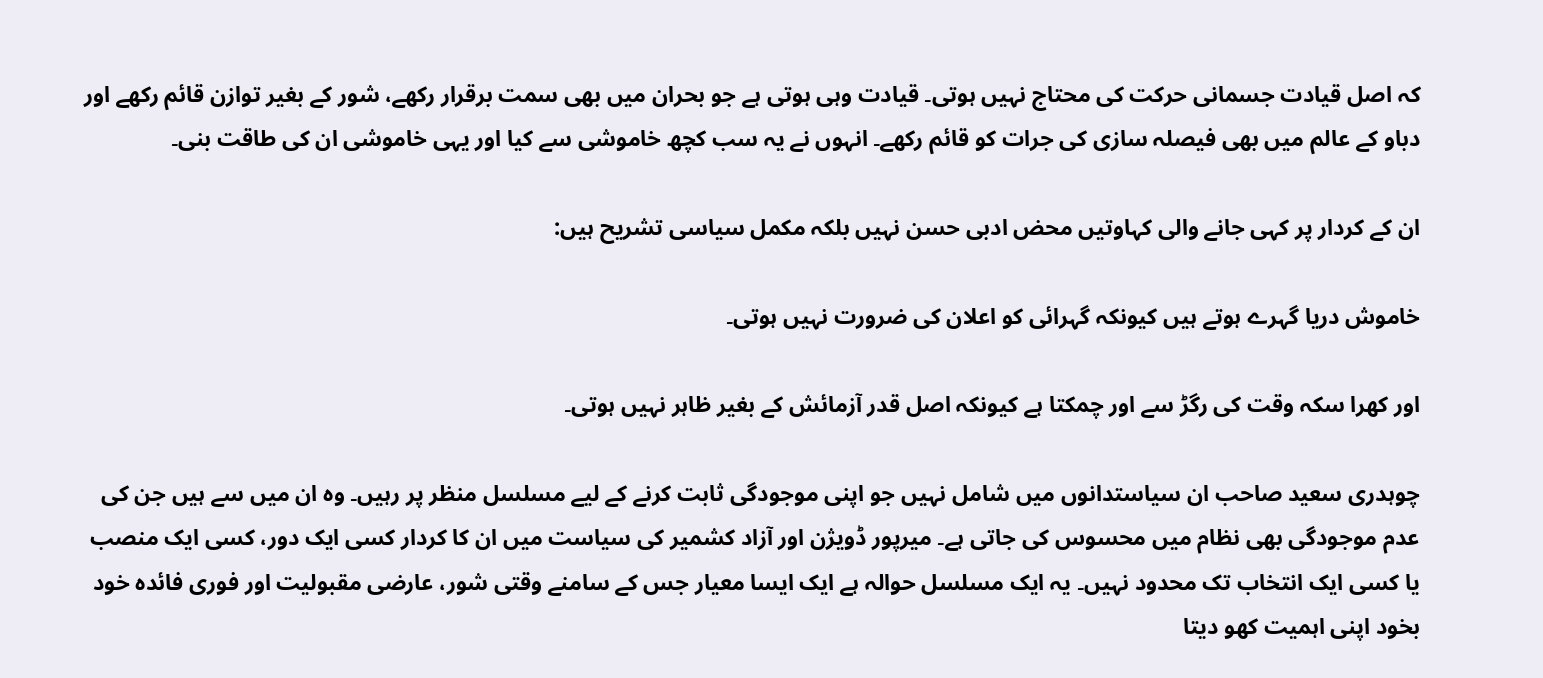کہ اصل قیادت جسمانی حرکت کی محتاج نہیں ہوتی۔ قیادت وہی ہوتی ہے جو بحران میں بھی سمت برقرار رکھے، شور کے بغیر توازن قائم رکھے اور دباو کے عالم میں بھی فیصلہ سازی کی جرات کو قائم رکھے۔ انہوں نے یہ سب کچھ خاموشی سے کیا اور یہی خاموشی ان کی طاقت بنی۔

ان کے کردار پر کہی جانے والی کہاوتیں محض ادبی حسن نہیں بلکہ مکمل سیاسی تشریح ہیں:

خاموش دریا گہرے ہوتے ہیں کیونکہ گہرائی کو اعلان کی ضرورت نہیں ہوتی۔

اور کھرا سکہ وقت کی رگڑ سے اور چمکتا ہے کیونکہ اصل قدر آزمائش کے بغیر ظاہر نہیں ہوتی۔

چوہدری سعید صاحب ان سیاستدانوں میں شامل نہیں جو اپنی موجودگی ثابت کرنے کے لیے مسلسل منظر پر رہیں۔ وہ ان میں سے ہیں جن کی عدم موجودگی بھی نظام میں محسوس کی جاتی ہے۔ میرپور ڈویژن اور آزاد کشمیر کی سیاست میں ان کا کردار کسی ایک دور، کسی ایک منصب یا کسی ایک انتخاب تک محدود نہیں۔ یہ ایک مسلسل حوالہ ہے ایک ایسا معیار جس کے سامنے وقتی شور، عارضی مقبولیت اور فوری فائدہ خود بخود اپنی اہمیت کھو دیتا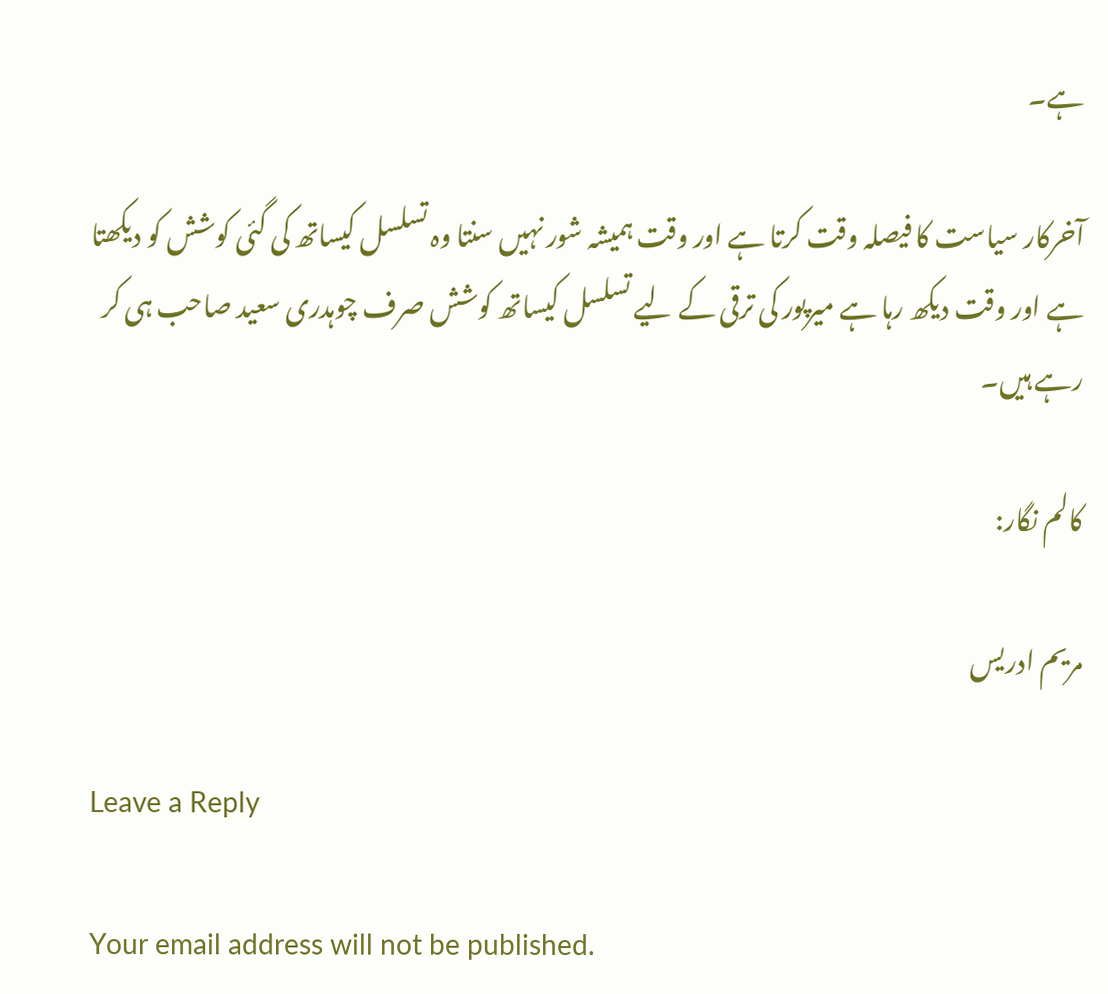ہے۔

آخرکار سیاست کا فیصلہ وقت کرتا ہے اور وقت ہمیشہ شور نہیں سنتا وہ تسلسل کیساتھ کی گئی کوشش کو دیکھتا ہے اور وقت دیکھ رہا ہے میرپور کی ترقی کے لیے تسلسل کیساتھ کوشش صرف چوہدری سعید صاحب ہی کر رہے ہیں۔

کالم نگار:

مریم ادریس

Leave a Reply

Your email address will not be published.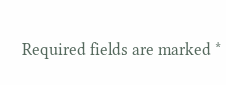Required fields are marked *